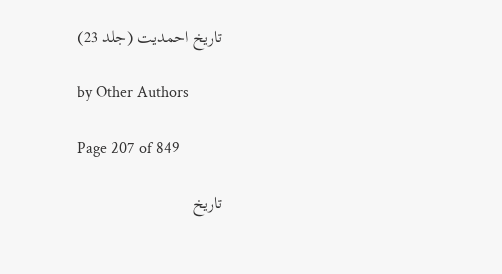تاریخ احمدیت (جلد 23)

by Other Authors

Page 207 of 849

تاریخ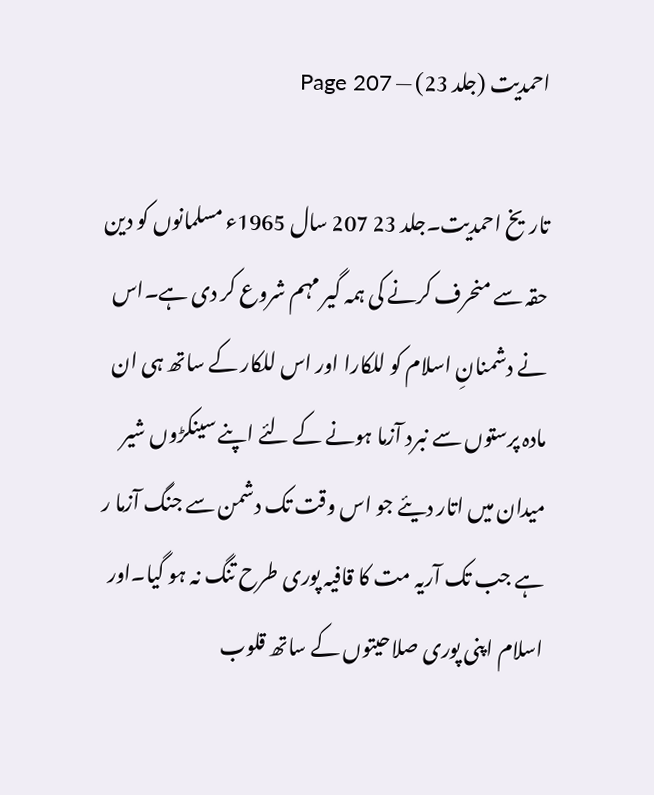احمدیت (جلد 23) — Page 207

تاریخ احمدیت۔جلد 23 207 سال 1965ء مسلمانوں کو دین حقہ سے منحرف کرنے کی ہمہ گیر مہم شروع کر دی ہے۔اس نے دشمنانِ اسلام کو للکارا اور اس للکار کے ساتھ ہی ان مادہ پرستوں سے نبرد آزما ہونے کے لئے اپنے سینکڑوں شیر میدان میں اتار دیئے جو اس وقت تک دشمن سے جنگ آزما ر ہے جب تک آریہ مت کا قافیہ پوری طرح تنگ نہ ہو گیا۔اور اسلام اپنی پوری صلاحیتوں کے ساتھ قلوب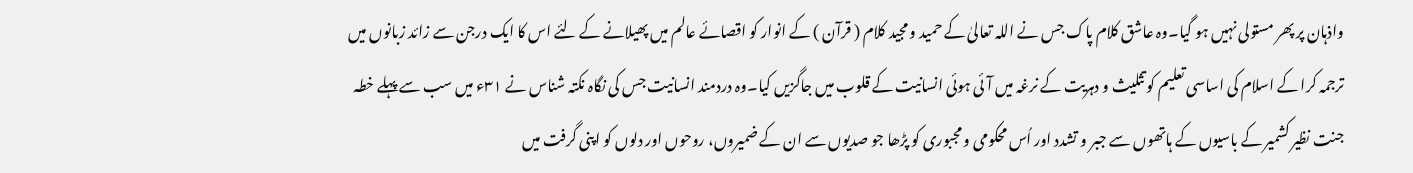واذہان پر پھر مستولی نہیں ہو گیا۔وہ عاشق کلام پاک جس نے اللہ تعالیٰ کے حمید و مجید کلام ( قرآن ) کے انوار کو اقصائے عالم میں پھیلانے کے لئے اس کا ایک درجن سے زائد زبانوں میں ترجمہ کرا کے اسلام کی اساسی تعلیم کو تثلیث و دہریت کے نرغہ میں آئی ہوئی انسانیت کے قلوب میں جاگزیں کیا۔وہ دردمند انسانیت جس کی نگاہ نکتہ شناس نے ۳۱ء میں سب سے پہلے خطہ جنت نظیر کشمیر کے باسیوں کے ہاتھوں سے جبر و تشدد اور اُس محکومی و مجبوری کو پڑھا جو صدیوں سے ان کے ضمیروں، روحوں اور دلوں کو اپنی گرفت میں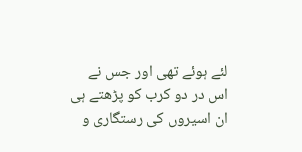لئے ہوئے تھی اور جس نے اس در دو کرب کو پڑھتے ہی ان اسیروں کی رستگاری و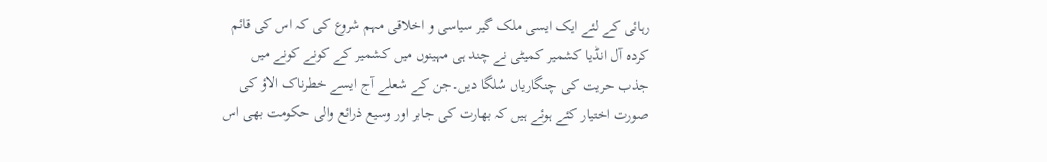رہائی کے لئے ایک ایسی ملک گیر سیاسی و اخلاقی مہم شروع کی کہ اس کی قائم کردہ آل انڈیا کشمیر کمیٹی نے چند ہی مہینوں میں کشمیر کے کونے کونے میں جذب حریت کی چنگاریاں سُلگا دیں۔جن کے شعلے آج ایسے خطرناک الاؤ کی صورت اختیار کئے ہوئے ہیں کہ بھارت کی جابر اور وسیع ذرائع والی حکومت بھی اس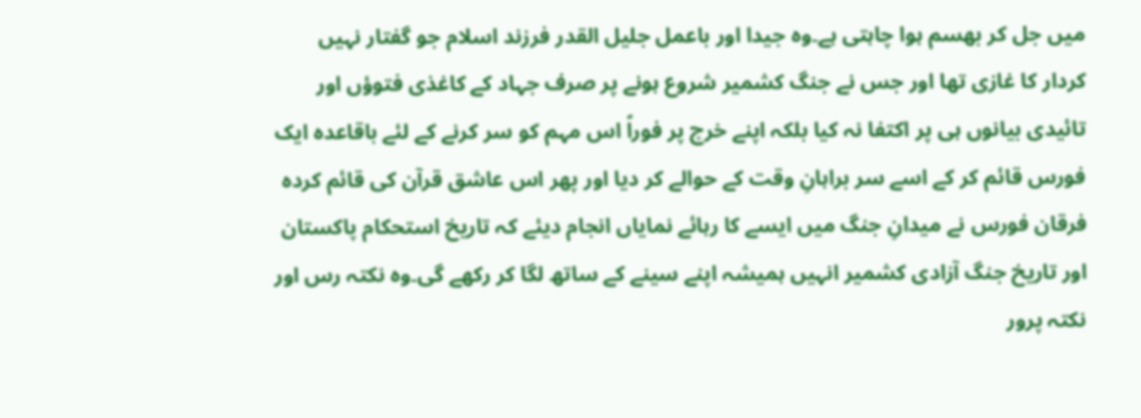میں جل کر بھسم ہوا چاہتی ہے۔وہ جیدا اور باعمل جلیل القدر فرزند اسلام جو گفتار نہیں کردار کا غازی تھا اور جس نے جنگ کشمیر شروع ہونے پر صرف جہاد کے کاغذی فتوؤں اور تائیدی بیانوں ہی پر اکتفا نہ کیا بلکہ اپنے خرچ پر فوراً اس مہم کو سر کرنے کے لئے باقاعدہ ایک فورس قائم کر کے اسے سر براہانِ وقت کے حوالے کر دیا اور پھر اس عاشق قرآن کی قائم کردہ فرقان فورس نے میدانِ جنگ میں ایسے کا رہائے نمایاں انجام دیئے کہ تاریخ استحکام پاکستان اور تاریخ جنگ آزادی کشمیر انہیں ہمیشہ اپنے سینے کے ساتھ لگا کر رکھے گی۔وہ نکتہ رس اور نکتہ پرور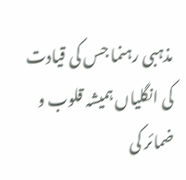مذہبی رہنما جس کی قیادت کی انگلیاں ہمیشہ قلوب و ضمائر کی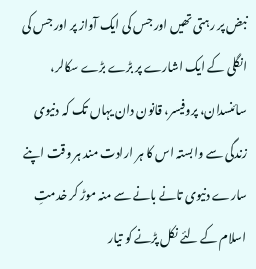نبض پر رہتی تھیں اور جس کی ایک آواز پر اور جس کی انگلی کے ایک اشارے پر بڑے بڑے سکالر، سائنسدان، پروفیسر، قانون دان یہاں تک کہ دنیوی زندگی سے وابستہ اس کا ہر ارادت مند ہر وقت اپنے سارے دنیوی تانے بانے سے منہ موڑ کر خدمتِ اسلام کے لئے نکل پڑنے کو تیار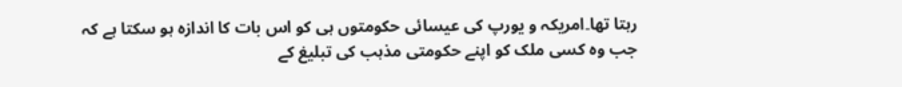رہتا تھا۔امریکہ و یورپ کی عیسائی حکومتوں ہی کو اس بات کا اندازہ ہو سکتا ہے کہ جب وہ کسی ملک کو اپنے حکومتی مذہب کی تبلیغ کے